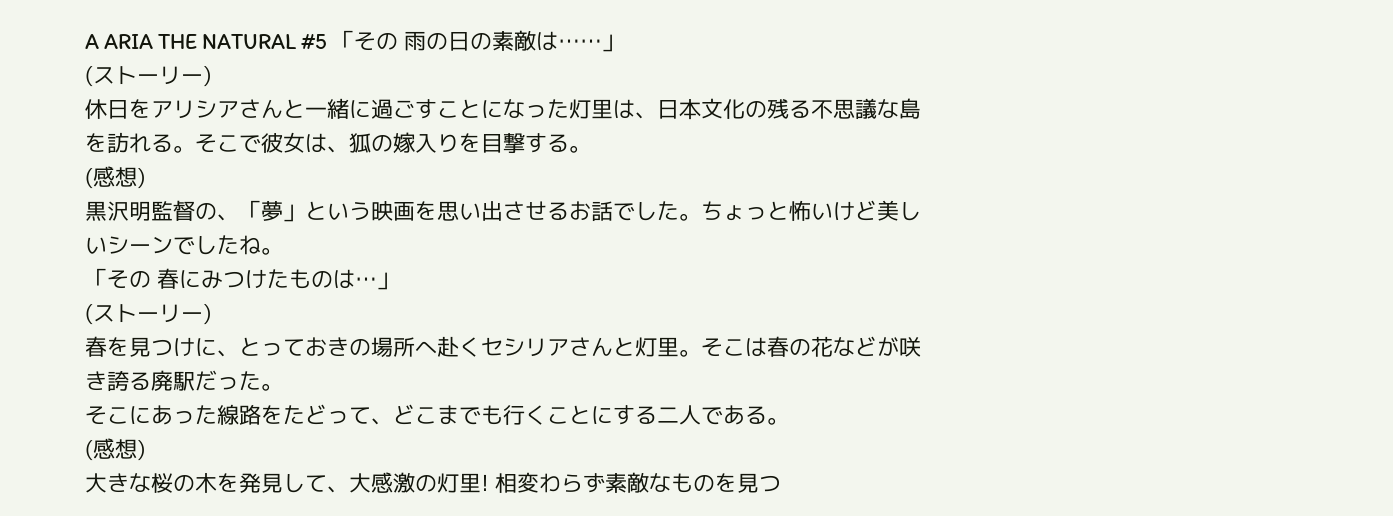A ARIA THE NATURAL #5 「その 雨の日の素敵は……」
(ストーリー)
休日をアリシアさんと一緒に過ごすことになった灯里は、日本文化の残る不思議な島を訪れる。そこで彼女は、狐の嫁入りを目撃する。
(感想)
黒沢明監督の、「夢」という映画を思い出させるお話でした。ちょっと怖いけど美しいシーンでしたね。
「その 春にみつけたものは…」
(ストーリー)
春を見つけに、とっておきの場所へ赴くセシリアさんと灯里。そこは春の花などが咲き誇る廃駅だった。
そこにあった線路をたどって、どこまでも行くことにする二人である。
(感想)
大きな桜の木を発見して、大感激の灯里! 相変わらず素敵なものを見つ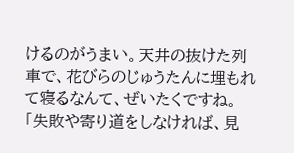けるのがうまい。天井の抜けた列車で、花びらのじゅうたんに埋もれて寝るなんて、ぜいたくですね。
「失敗や寄り道をしなければ、見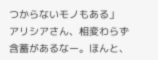つからないモノもある」
アリシアさん、相変わらず含蓄があるなー。ほんと、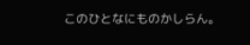このひとなにものかしらん。